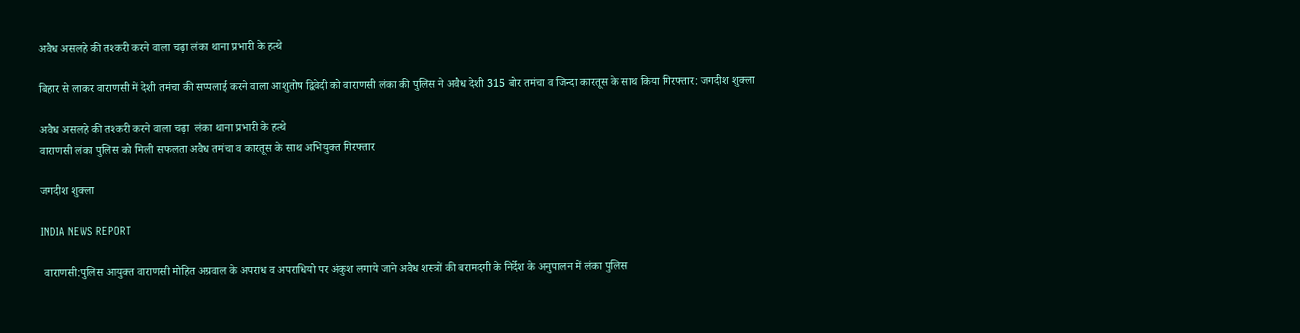अवैध असलहे की तश्करी करने वाला चढ़ा लंका थाना प्रभारी के हत्थे

बिहार से लाकर वाराणसी में देशी तमंचा की सप्पलाई करने वाला आशुतोष द्विवेदी को वाराणसी लंका की पुलिस ने अवैध देशी 315 बोर तमंचा व जिन्दा कारतूस के साथ किया गिरफ्तार: जगदीश शुक्ला

अवैध असलहे की तश्करी करने वाला चढ़ा  लंका थाना प्रभारी के हत्थे
वाराणसी लंका पुलिस को मिली सफलता अवैध तमंचा व कारतूस के साथ अभियुक्त गिरफ्तार

जगदीश शुक्ला

INDIA NEWS REPORT

 वाराणसी:पुलिस आयुक्त वाराणसी मोहित अग्रवाल के अपराध व अपराधियो पर अंकुश लगाये जाने अवैध शस्त्रों की बरामदगी के निर्देश के अनुपालन में लंका पुलिस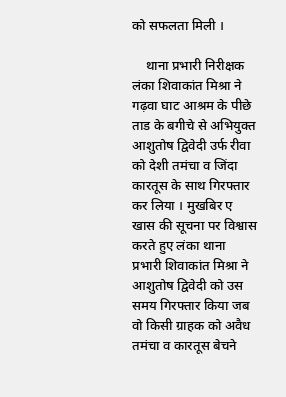को सफलता मिली ।

    थाना प्रभारी निरीक्षक लंका शिवाकांत मिश्रा ने गढ़वा घाट आश्रम के पीछे ताड के बगीचे से अभियुक्त आशुतोष द्विवेदी उर्फ रीवा को देशी तमंचा व जिंदा कारतूस के साथ गिरफ्तार कर लिया । मुखबिर ए खास की सूचना पर विश्वास करते हुए लंका थाना प्रभारी शिवाकांत मिश्रा ने आशुतोष द्विवेदी को उस समय गिरफ्तार किया जब वो किसी ग्राहक को अवैध तमंचा व कारतूस बेचने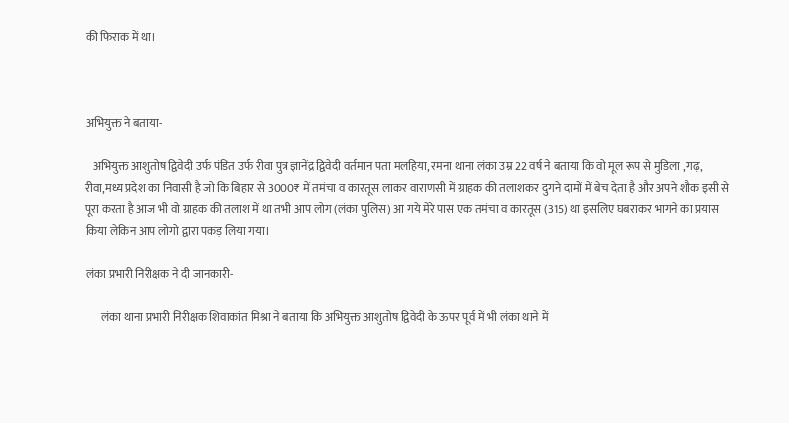की फिराक में था।



अभियुक्त ने बताया-

   अभियुक्त आशुतोष द्विवेदी उर्फ पंडित उर्फ रीवा पुत्र ज्ञानेंद्र द्विवेदी वर्तमान पता मलहिया, रमना थाना लंका उम्र 22 वर्ष ने बताया कि वो मूल रूप से मुडिला ,गढ़, रीवा,मध्य प्रदेश का निवासी है जो कि बिहार से 3000₹ में तमंचा व कारतूस लाकर वाराणसी में ग्राहक की तलाशकर दुगने दामों में बेच देता है और अपने शौक इसी से पूरा करता है आज भी वो ग्राहक की तलाश में था तभी आप लोग (लंका पुलिस) आ गये मेरे पास एक तमंचा व कारतूस (315) था इसलिए घबराकर भागने का प्रयास किया लेकिन आप लोगो द्वारा पकड़ लिया गया।

लंका प्रभारी निरीक्षक ने दी जानकारी-

       लंका थाना प्रभारी निरीक्षक शिवाकांत मिश्रा ने बताया कि अभियुक्त आशुतोष द्विवेदी के ऊपर पूर्व में भी लंका थाने में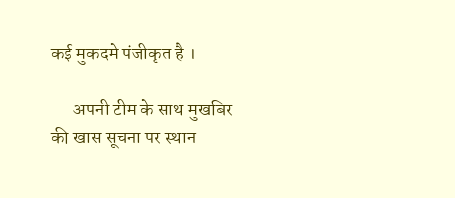कई मुकदमे पंजीकृत है ।

      अपनी टीम के साथ मुखबिर की खास सूचना पर स्थान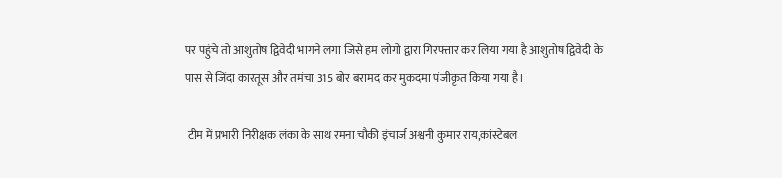पर पहुंचे तो आशुतोष द्विवेदी भागने लगा जिसे हम लोगो द्वारा गिरफ्तार कर लिया गया है आशुतोष द्विवेदी के पास से जिंदा कारतूस और तमंचा 315 बोर बरामद कर मुकदमा पंजीकृत किया गया है।

 टीम में प्रभारी निरीक्षक लंका के साथ रमना चौकी इंचार्ज अश्वनी कुमार राय,कांस्टेबल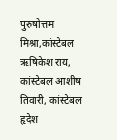पुरुषोत्तम मिश्रा,कांस्टेबल ऋषिकेश राय, कांस्टेबल आशीष तिवारी, कांस्टेबल हृदेश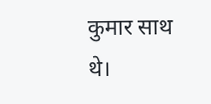कुमार साथ थे।